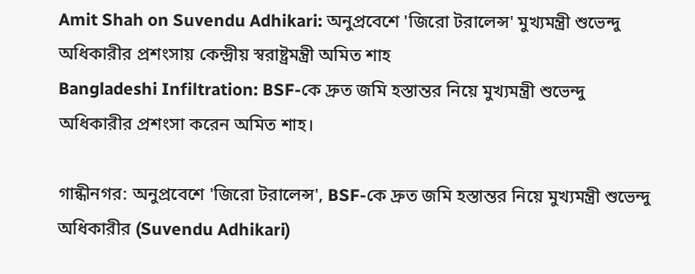Amit Shah on Suvendu Adhikari: অনুপ্রবেশে 'জিরো টরালেন্স' মুখ্যমন্ত্রী শুভেন্দু অধিকারীর প্রশংসায় কেন্দ্রীয় স্বরাষ্ট্রমন্ত্রী অমিত শাহ
Bangladeshi Infiltration: BSF-কে দ্রুত জমি হস্তান্তর নিয়ে মুখ্যমন্ত্রী শুভেন্দু অধিকারীর প্রশংসা করেন অমিত শাহ।

গান্ধীনগর: অনুপ্রবেশে 'জিরো টরালেন্স', BSF-কে দ্রুত জমি হস্তান্তর নিয়ে মুখ্যমন্ত্রী শুভেন্দু অধিকারীর (Suvendu Adhikari)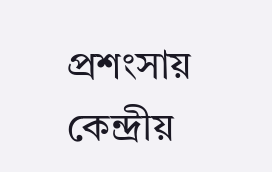প্রশংসায় কেন্দ্রীয়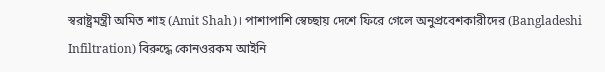স্বরাষ্ট্রমন্ত্রী অমিত শাহ (Amit Shah)। পাশাপাশি স্বেচ্ছায় দেশে ফিরে গেলে অনুপ্রবেশকারীদের (Bangladeshi Infiltration) বিরুদ্ধে কোনওরকম আইনি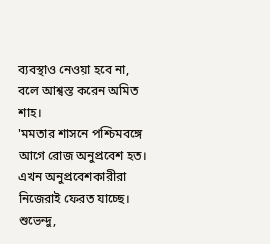ব্যবস্থাও নেওয়া হবে না, বলে আশ্বস্ত করেন অমিত শাহ।
'মমতার শাসনে পশ্চিমবঙ্গে আগে রোজ অনুপ্রবেশ হত। এখন অনুপ্রবেশকারীরা নিজেরাই ফেরত যাচ্ছে। শুভেন্দু,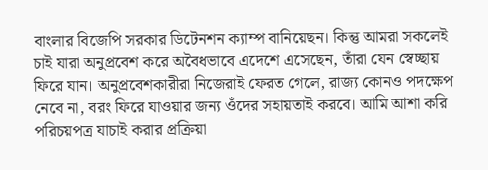বাংলার বিজেপি সরকার ডিটেনশন ক্যাম্প বানিয়েছন। কিন্তু আমরা সকলেই চাই যারা অনুপ্রবেশ করে অবৈধভাবে এদেশে এসেছেন, তাঁরা যেন স্বেচ্ছায় ফিরে যান। অনুপ্রবেশকারীরা নিজেরাই ফেরত গেলে, রাজ্য কোনও পদক্ষেপ নেবে না, বরং ফিরে যাওয়ার জন্য ওঁদের সহায়তাই করবে। আমি আশা করি পরিচয়পত্র যাচাই করার প্রক্রিয়া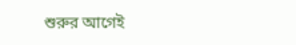শুরুর আগেই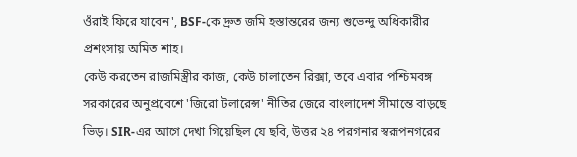ওঁরাই ফিরে যাবেন', BSF-কে দ্রুত জমি হস্তান্তরের জন্য শুভেন্দু অধিকারীর প্রশংসায় অমিত শাহ।
কেউ করতেন রাজমিস্ত্রীর কাজ, কেউ চালাতেন রিক্সা, তবে এবার পশ্চিমবঙ্গ সরকারের অনুপ্রবেশে 'জিরো টলারেন্স' নীতির জেরে বাংলাদেশ সীমান্তে বাড়ছে ভিড়। SIR-এর আগে দেখা গিয়েছিল যে ছবি, উত্তর ২৪ পরগনার স্বরূপনগরের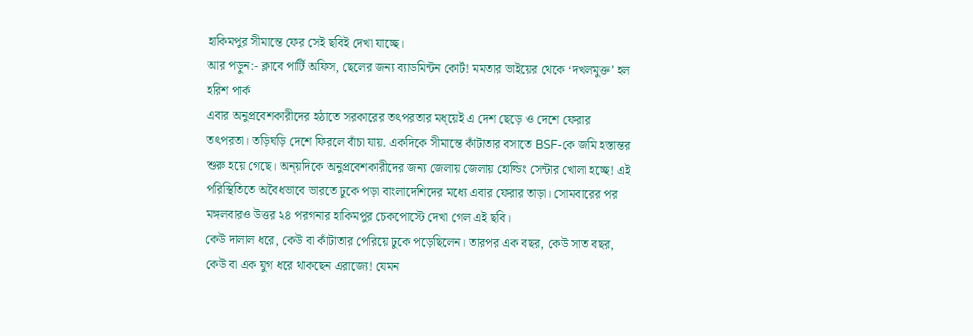হাকিমপুর সীমান্তে ফের সেই ছবিই দেখা যাচ্ছে।
আর পড়ুন:- ক্লাবে পার্টি অফিস, ছেলের জন্য ব্যাডমিন্টন কোর্ট! মমতার ভাইয়ের থেকে ‘দখলমুক্ত’ হল হরিশ পার্ক
এবার অনুপ্রবেশকারীদের হঠাতে সরকারের তৎপরতার মধ্য়েই এ দেশ ছেড়ে ও দেশে ফেরার তৎপরতা। তড়িঘড়ি দেশে ফিরলে বাঁচা যায়. একদিকে সীমান্তে কাঁটাতার বসাতে BSF-কে জমি হস্তান্তর শুরু হয়ে গেছে। অন্য়দিকে অনুপ্রবেশকারীদের জন্য জেলায় জেলায় হোল্ডিং সেন্টার খোলা হচ্ছে! এই পরিস্থিতিতে অবৈধভাবে ভারতে ঢুকে পড়া বাংলাদেশিদের মধ্যে এবার ফেরার তাড়া। সোমবারের পর মঙ্গলবারও উত্তর ২৪ পরগনার হাকিমপুর চেকপোস্টে দেখা গেল এই ছবি।
কেউ দালাল ধরে, কেউ বা কাঁটাতার পেরিয়ে ঢুকে পড়েছিলেন। তারপর এক বছর, কেউ সাত বছর, কেউ বা এক যুগ ধরে থাকছেন এরাজ্যে! যেমন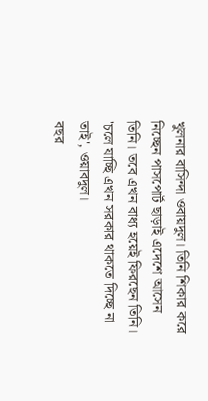খুলনার বাসিন্দা ওবায়দুল। তিনি শিকার করে নিচ্ছেন পাসপোর্ট ছাড়াই এদেশে আসেন তিনি। তবে এখন বাধ্য হয়েই ফিরছেন তিনি। 'চলে যাচ্ছি এখন সরকার থাকতে দিচ্ছে না তাই', ওয়াবদুল।
বছর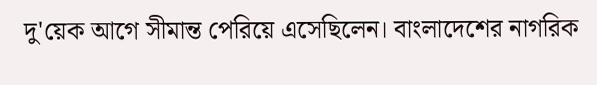দু'য়েক আগে সীমান্ত পেরিয়ে এসেছিলেন। বাংলাদেশের নাগরিক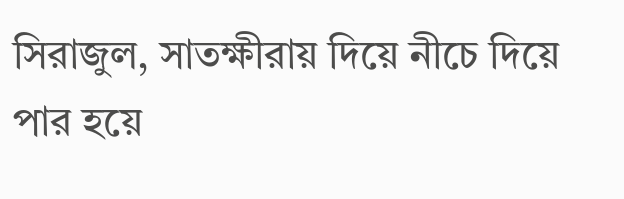সিরাজুল, সাতক্ষীরায় দিয়ে নীচে দিয়ে পার হয়ে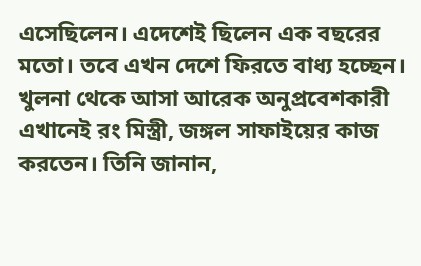এসেছিলেন। এদেশেই ছিলেন এক বছরের মতো। তবে এখন দেশে ফিরতে বাধ্য হচ্ছেন। খুলনা থেকে আসা আরেক অনুপ্রবেশকারী এখানেই রং মিস্ত্রী, জঙ্গল সাফাইয়ের কাজ করতেন। তিনি জানান,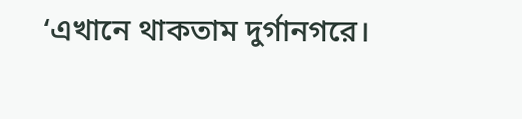‘এখানে থাকতাম দুর্গানগরে।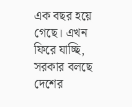এক বছর হয়ে গেছে। এখন ফিরে যাচ্ছি, সরকার বলছে দেশের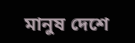মানুষ দেশে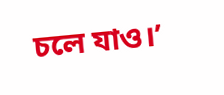চলে যাও।’